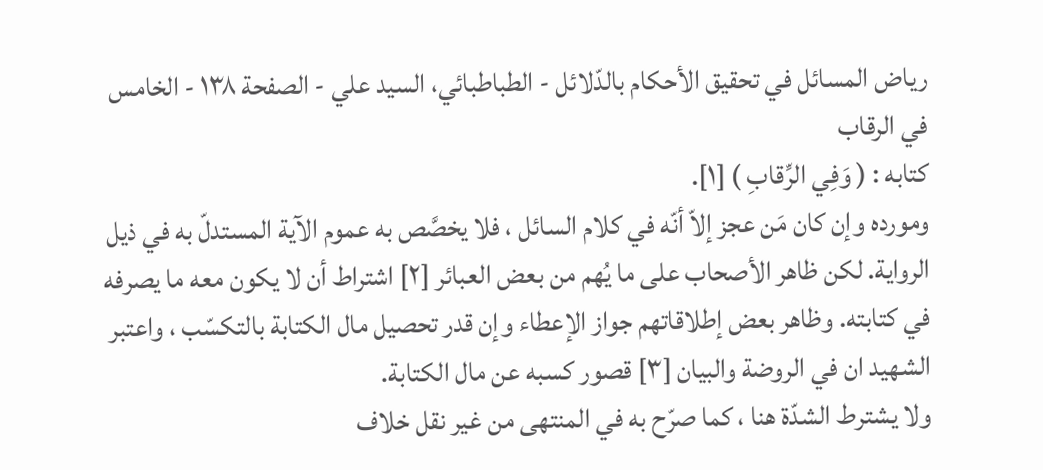رياض المسائل في تحقيق الأحكام بالدّلائل - الطباطبائي، السيد علي - الصفحة ١٣٨ - الخامس في الرقاب
كتابه : ( وَفِي الرِّقابِ ) [١].
ومورده وإن كان مَن عجز إلاّ أنّه في كلام السائل ، فلا يخصَّص به عموم الآية المستدلّ به في ذيل الرواية. لكن ظاهر الأصحاب على ما يُهم من بعض العبائر [٢] اشتراط أن لا يكون معه ما يصرفه في كتابته. وظاهر بعض إطلاقاتهم جواز الإعطاء وإن قدر تحصيل مال الكتابة بالتكسّب ، واعتبر الشهيد ان في الروضة والبيان [٣] قصور كسبه عن مال الكتابة.
ولا يشترط الشدّة هنا ، كما صرّح به في المنتهى من غير نقل خلاف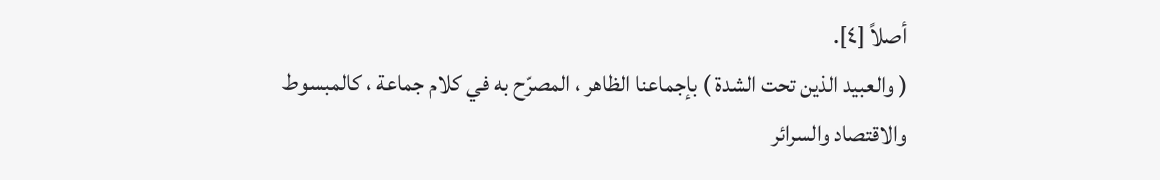أصلاً [٤].
( والعبيد الذين تحت الشدة ) بإجماعنا الظاهر ، المصرّح به في كلام جماعة ، كالمبسوط والاقتصاد والسرائر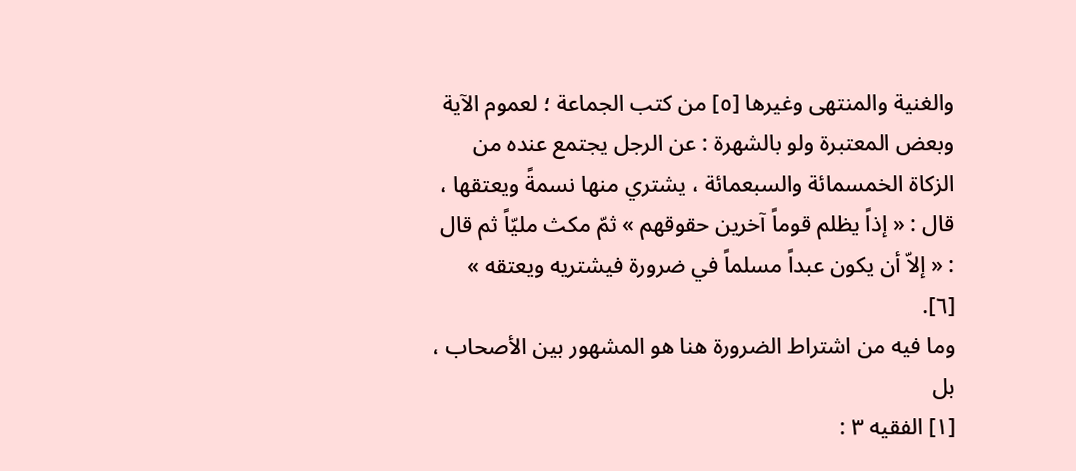والغنية والمنتهى وغيرها [٥] من كتب الجماعة ؛ لعموم الآية وبعض المعتبرة ولو بالشهرة : عن الرجل يجتمع عنده من الزكاة الخمسمائة والسبعمائة ، يشتري منها نسمةً ويعتقها ، قال : « إذاً يظلم قوماً آخرين حقوقهم » ثمّ مكث مليّاً ثم قال : « إلاّ أن يكون عبداً مسلماً في ضرورة فيشتريه ويعتقه » [٦].
وما فيه من اشتراط الضرورة هنا هو المشهور بين الأصحاب ، بل
[١] الفقيه ٣ :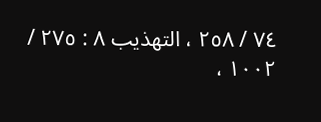٧٤ / ٢٥٨ ، التهذيب ٨ : ٢٧٥ / ١٠٠٢ ،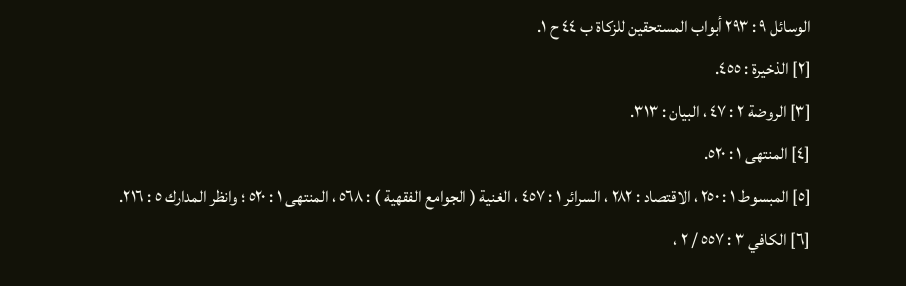الوسائل ٩ : ٢٩٣ أبواب المستحقين للزكاة ب ٤٤ ح ١.
[٢] الذخيرة : ٤٥٥.
[٣] الروضة ٢ : ٤٧ ، البيان : ٣١٣.
[٤] المنتهى ١ : ٥٢٠.
[٥] المبسوط ١ : ٢٥٠ ، الاقتصاد : ٢٨٢ ، السرائر ١ : ٤٥٧ ، الغنية ( الجوامع الفقهية ) : ٥٦٨ ، المنتهى ١ : ٥٢٠ ؛ وانظر المدارك ٥ : ٢١٦.
[٦] الكافي ٣ : ٥٥٧ / ٢ ،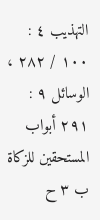التهذيب ٤ : ١٠٠ / ٢٨٢ ، الوسائل ٩ : ٢٩١ أبواب المستحقين للزكاة ب ٣ ح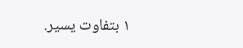١ بتفاوت يسير.